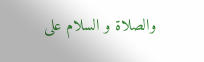والصلاة و السلام على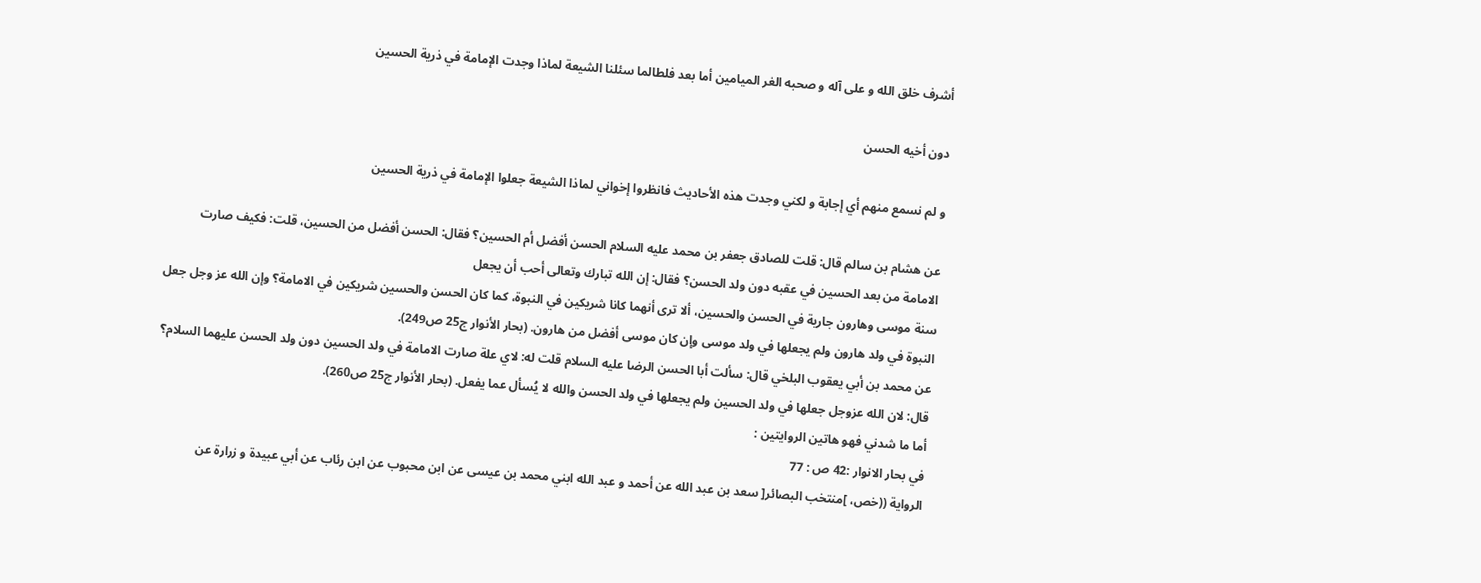أشرف خلق الله و على آله و صحبه الغر الميامين أما بعد فلطالما سئلنا الشيعة لماذا وجدت الإمامة في ذرية الحسين

دون أخيه الحسن

و لم نسمع منهم أي إجابة و لكني وجدت هذه الأحاديث فانظروا إخواني لماذا الشيعة جعلوا الإمامة في ذرية الحسين

عن هشام بن سالم قال: قلت للصادق جعفر بن محمد عليه السلام الحسن أفضل أم الحسين؟ فقال: الحسن أفضل من الحسين، قلت: فكيف صارت الامامة من بعد الحسين في عقبه دون ولد الحسن؟ فقال: إن الله تبارك وتعالى أحب أن يجعل
سنة موسى وهارون جارية في الحسن والحسين، ألا ترى أنهما كانا شريكين في النبوة، كما كان الحسن والحسين شريكين في الامامة؟ وإن الله عز وجل جعل النبوة في ولد هارون ولم يجعلها في ولد موسى وإن كان موسى أفضل من هارون. (بحار الأنوار ج25 ص249).
عن محمد بن أبي يعقوب البلخي قال: سألت أبا الحسن الرضا عليه السلام قلت له: لاي علة صارت الامامة في ولد الحسين دون ولد الحسن عليهما السلام؟ قال: لان الله عزوجل جعلها في ولد الحسين ولم يجعلها في ولد الحسن والله لا يُسأل عما يفعل. (بحار الأنوار ج25 ص260).
أما ما شدني فهو هاتين الروايتين :
في بحار الانوار :42 ص : 77
الرواية ((خص، ]منتخب البصائر[ سعد بن عبد الله عن أحمد و عبد الله ابني محمد بن عيسى عن ابن محبوب عن ابن رئاب عن أبي عبيدة و زرارة عن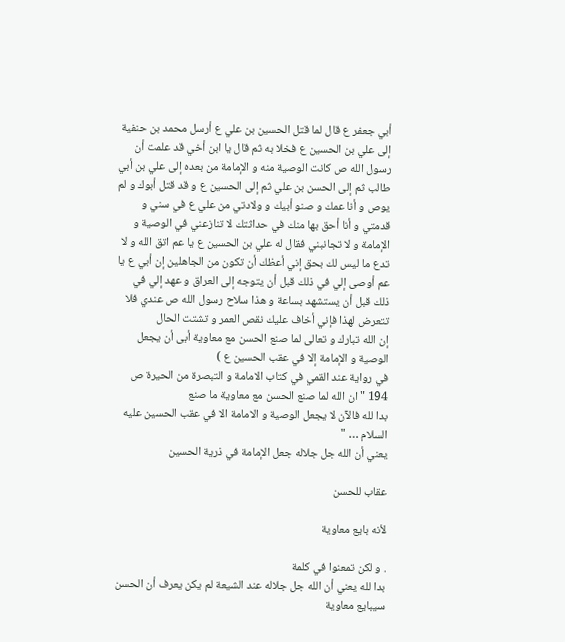أبي جعفر ع قال لما قتل الحسين بن علي ع أرسل محمد بن حنفية إلى علي بن الحسين ع فخلا به ثم قال يا ابن أخي قد علمت أن رسول الله ص كانت الوصية منه و الإمامة من بعده إلى علي بن أبي طالب ثم إلى الحسن بن علي ثم إلى الحسين ع و قد قتل أبوك و لم يوص و أنا عمك و صنو أبيك و ولادتي من علي ع في سني و قدمتي و أنا أحق بها منك في حداثتك لا تنازعني في الوصية و الإمامة و لا تجانبني فقال له علي بن الحسين ع يا عم اتق الله و لا تدع ما ليس لك بحق إني أعظك أن تكون من الجاهلين إن أبي ع يا عم أوصى إلي في ذلك قبل أن يتوجه إلى العراق و عهد إلي في ذلك قبل أن يستشهد بساعة و هذا سلاح رسول الله ص عندي فلا تتعرض لهذا فإني أخاف عليك نقص العمر و تشتت الحال
إن الله تبارك و تعالى لما صنع الحسن مع معاوية أبى أن يجعل الوصية و الإمامة إلا في عقب الحسين ع )
في رواية عند القمي في كتاب الامامة و التبصرة من الحيرة ص 194 " ان الله لما صنع الحسن مع معاوية ما صنع
بدا لله فالآن لا يجعل الوصية و الامامة الا في عقب الحسين عليه السلام … "
يعني أن الله جل جلاله جعل الإمامة في ذرية الحسين

عقاب للحسن

لأنه بايع معاوية

. و لكن تمعنوا في كلمة
بدا لله يعني أن الله جل جلاله عند الشيعة لم يكن يعرف أن الحسن سيبايع معاوية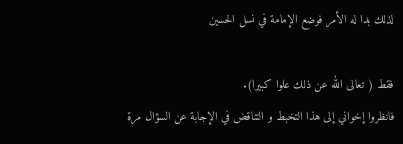لذلك بدا له الأمر فوضع الإمامة في نسل الحسين

فقط ( تعالى الله عن ذلك علوا كبيرا).
فانظروا إخواني إلى هذا التخبط و التناقض في الإجابة عن السؤال مرة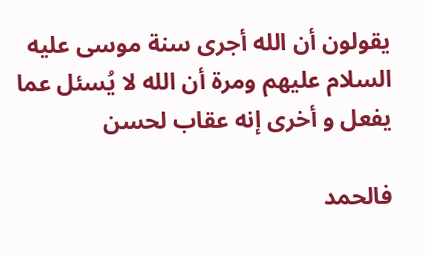يقولون أن الله أجرى سنة موسى عليه السلام عليهم ومرة أن الله لا يُسئل عما يفعل و أخرى إنه عقاب لحسن

فالحمد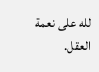لله على نعمة العقل.